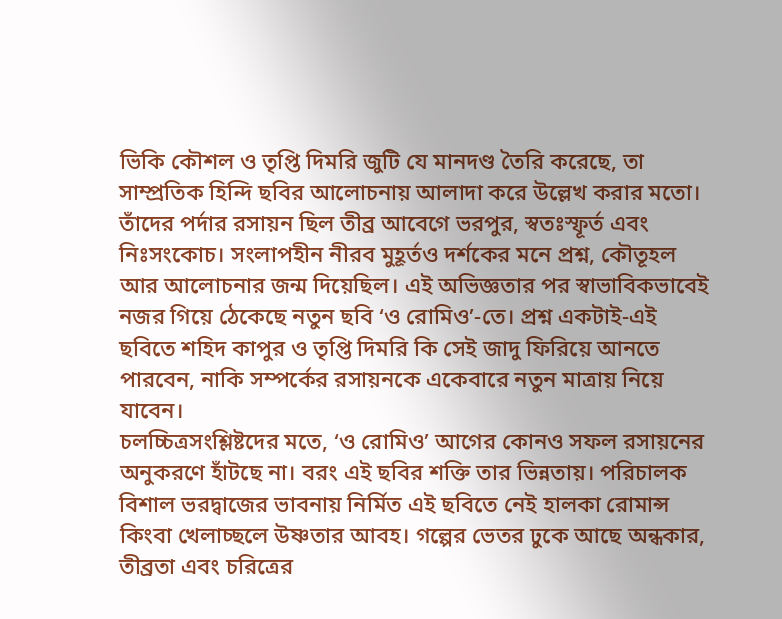ভিকি কৌশল ও তৃপ্তি দিমরি জুটি যে মানদণ্ড তৈরি করেছে, তা সাম্প্রতিক হিন্দি ছবির আলোচনায় আলাদা করে উল্লেখ করার মতো। তাঁদের পর্দার রসায়ন ছিল তীব্র আবেগে ভরপুর, স্বতঃস্ফূর্ত এবং নিঃসংকোচ। সংলাপহীন নীরব মুহূর্তও দর্শকের মনে প্রশ্ন, কৌতূহল আর আলোচনার জন্ম দিয়েছিল। এই অভিজ্ঞতার পর স্বাভাবিকভাবেই নজর গিয়ে ঠেকেছে নতুন ছবি ‘ও রোমিও’-তে। প্রশ্ন একটাই-এই ছবিতে শহিদ কাপুর ও তৃপ্তি দিমরি কি সেই জাদু ফিরিয়ে আনতে পারবেন, নাকি সম্পর্কের রসায়নকে একেবারে নতুন মাত্রায় নিয়ে যাবেন।
চলচ্চিত্রসংশ্লিষ্টদের মতে, ‘ও রোমিও’ আগের কোনও সফল রসায়নের অনুকরণে হাঁটছে না। বরং এই ছবির শক্তি তার ভিন্নতায়। পরিচালক বিশাল ভরদ্বাজের ভাবনায় নির্মিত এই ছবিতে নেই হালকা রোমান্স কিংবা খেলাচ্ছলে উষ্ণতার আবহ। গল্পের ভেতর ঢুকে আছে অন্ধকার, তীব্রতা এবং চরিত্রের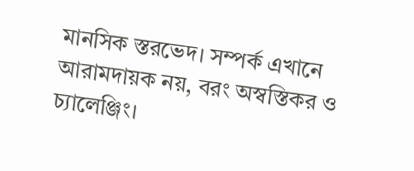মানসিক স্তরভেদ। সম্পর্ক এখানে আরামদায়ক নয়, বরং অস্বস্তিকর ও চ্যালেঞ্জিং।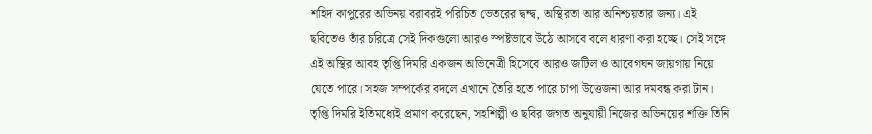শহিদ কাপুরের অভিনয় বরাবরই পরিচিত ভেতরের দ্বন্দ্ব, অস্থিরতা আর অনিশ্চয়তার জন্য। এই ছবিতেও তাঁর চরিত্রে সেই দিকগুলো আরও স্পষ্টভাবে উঠে আসবে বলে ধারণা করা হচ্ছে। সেই সঙ্গে এই অস্থির আবহ তৃপ্তি দিমরি একজন অভিনেত্রী হিসেবে আরও জটিল ও আবেগঘন জায়গায় নিয়ে যেতে পারে। সহজ সম্পর্কের বদলে এখানে তৈরি হতে পারে চাপা উত্তেজনা আর দমবন্ধ করা টান।
তৃপ্তি দিমরি ইতিমধ্যেই প্রমাণ করেছেন, সহশিল্পী ও ছবির জগত অনুযায়ী নিজের অভিনয়ের শক্তি তিনি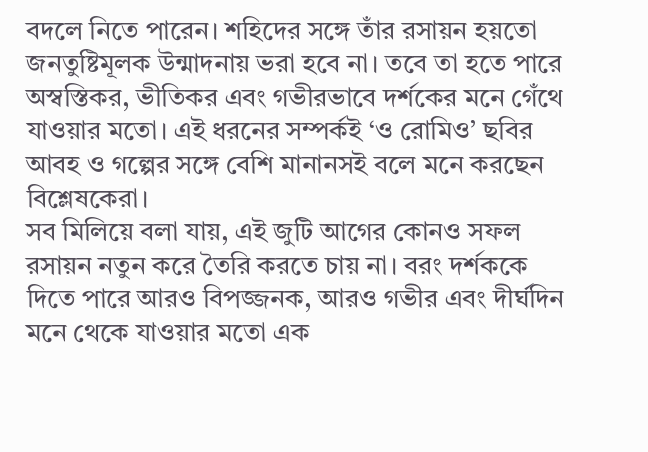বদলে নিতে পারেন। শহিদের সঙ্গে তাঁর রসায়ন হয়তো জনতুষ্টিমূলক উন্মাদনায় ভরা হবে না। তবে তা হতে পারে অস্বস্তিকর, ভীতিকর এবং গভীরভাবে দর্শকের মনে গেঁথে যাওয়ার মতো। এই ধরনের সম্পর্কই ‘ও রোমিও’ ছবির আবহ ও গল্পের সঙ্গে বেশি মানানসই বলে মনে করছেন বিশ্লেষকেরা।
সব মিলিয়ে বলা যায়, এই জুটি আগের কোনও সফল রসায়ন নতুন করে তৈরি করতে চায় না। বরং দর্শককে দিতে পারে আরও বিপজ্জনক, আরও গভীর এবং দীর্ঘদিন মনে থেকে যাওয়ার মতো এক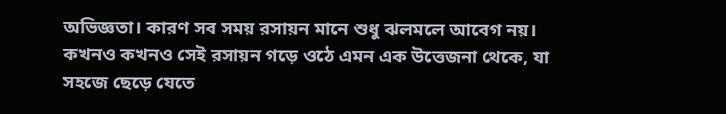অভিজ্ঞতা। কারণ সব সময় রসায়ন মানে শুধু ঝলমলে আবেগ নয়। কখনও কখনও সেই রসায়ন গড়ে ওঠে এমন এক উত্তেজনা থেকে, যা সহজে ছেড়ে যেতে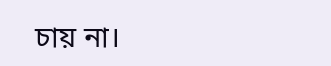চায় না।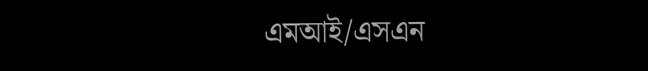এমআই/এসএন